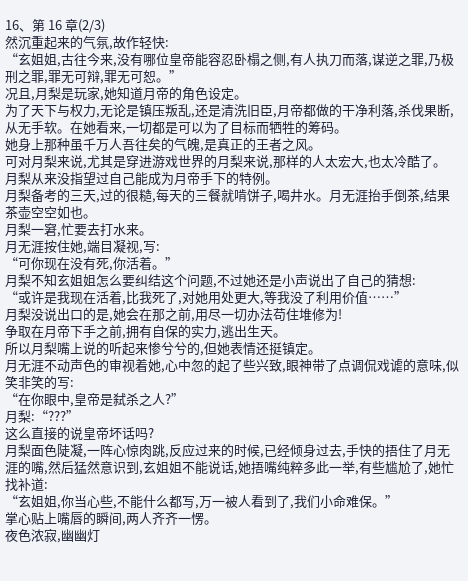16、第 16 章(2/3)
然沉重起来的气氛,故作轻快:
“玄姐姐,古往今来,没有哪位皇帝能容忍卧榻之侧,有人执刀而落,谋逆之罪,乃极刑之罪,罪无可辩,罪无可恕。”
况且,月梨是玩家,她知道月帝的角色设定。
为了天下与权力,无论是镇压叛乱,还是清洗旧臣,月帝都做的干净利落,杀伐果断,从无手软。在她看来,一切都是可以为了目标而牺牲的筹码。
她身上那种虽千万人吾往矣的气魄,是真正的王者之风。
可对月梨来说,尤其是穿进游戏世界的月梨来说,那样的人太宏大,也太冷酷了。
月梨从来没指望过自己能成为月帝手下的特例。
月梨备考的三天,过的很糙,每天的三餐就啃饼子,喝井水。月无涯抬手倒茶,结果茶壶空空如也。
月梨一窘,忙要去打水来。
月无涯按住她,端目凝视,写:
“可你现在没有死,你活着。”
月梨不知玄姐姐怎么要纠结这个问题,不过她还是小声说出了自己的猜想:
“或许是我现在活着,比我死了,对她用处更大,等我没了利用价值……”
月梨没说出口的是,她会在那之前,用尽一切办法苟住堆修为!
争取在月帝下手之前,拥有自保的实力,逃出生天。
所以月梨嘴上说的听起来惨兮兮的,但她表情还挺镇定。
月无涯不动声色的审视着她,心中忽的起了些兴致,眼神带了点调侃戏谑的意味,似笑非笑的写:
“在你眼中,皇帝是弑杀之人?”
月梨:“???”
这么直接的说皇帝坏话吗?
月梨面色陡凝,一阵心惊肉跳,反应过来的时候,已经倾身过去,手快的捂住了月无涯的嘴,然后猛然意识到,玄姐姐不能说话,她捂嘴纯粹多此一举,有些尴尬了,她忙找补道:
“玄姐姐,你当心些,不能什么都写,万一被人看到了,我们小命难保。”
掌心贴上嘴唇的瞬间,两人齐齐一愣。
夜色浓寂,幽幽灯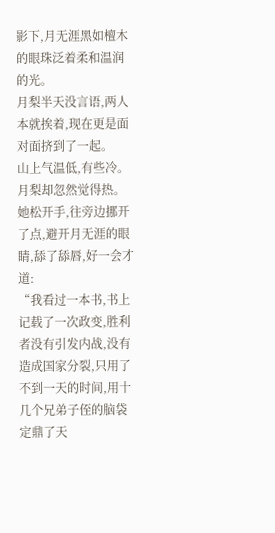影下,月无涯黑如檀木的眼珠泛着柔和温润的光。
月梨半天没言语,两人本就挨着,现在更是面对面挤到了一起。
山上气温低,有些冷。
月梨却忽然觉得热。
她松开手,往旁边挪开了点,避开月无涯的眼睛,舔了舔唇,好一会才道:
“我看过一本书,书上记载了一次政变,胜利者没有引发内战,没有造成国家分裂,只用了不到一天的时间,用十几个兄弟子侄的脑袋定鼎了天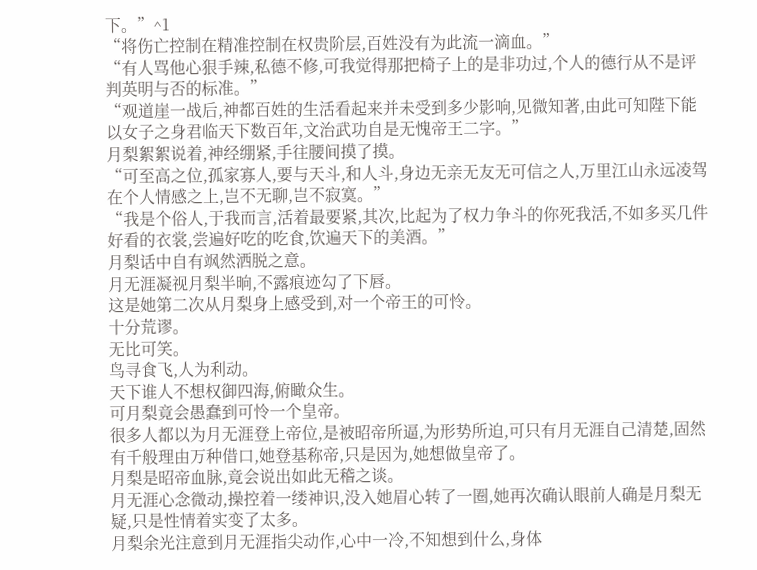下。”^1
“将伤亡控制在精准控制在权贵阶层,百姓没有为此流一滴血。”
“有人骂他心狠手辣,私德不修,可我觉得那把椅子上的是非功过,个人的德行从不是评判英明与否的标准。”
“观道崖一战后,神都百姓的生活看起来并未受到多少影响,见微知著,由此可知陛下能以女子之身君临天下数百年,文治武功自是无愧帝王二字。”
月梨絮絮说着,神经绷紧,手往腰间摸了摸。
“可至高之位,孤家寡人,要与天斗,和人斗,身边无亲无友无可信之人,万里江山永远凌驾在个人情感之上,岂不无聊,岂不寂寞。”
“我是个俗人,于我而言,活着最要紧,其次,比起为了权力争斗的你死我活,不如多买几件好看的衣裳,尝遍好吃的吃食,饮遍天下的美酒。”
月梨话中自有飒然洒脱之意。
月无涯凝视月梨半晌,不露痕迹勾了下唇。
这是她第二次从月梨身上感受到,对一个帝王的可怜。
十分荒谬。
无比可笑。
鸟寻食飞,人为利动。
天下谁人不想权御四海,俯瞰众生。
可月梨竟会愚蠢到可怜一个皇帝。
很多人都以为月无涯登上帝位,是被昭帝所逼,为形势所迫,可只有月无涯自己清楚,固然有千般理由万种借口,她登基称帝,只是因为,她想做皇帝了。
月梨是昭帝血脉,竟会说出如此无稽之谈。
月无涯心念微动,操控着一缕神识,没入她眉心转了一圈,她再次确认眼前人确是月梨无疑,只是性情着实变了太多。
月梨余光注意到月无涯指尖动作,心中一冷,不知想到什么,身体